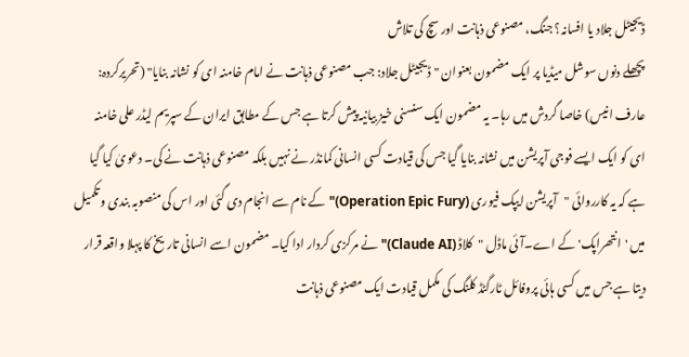ڈیجیٹل جلاد یا افسانہ؟ جنگ، مصنوعی ذہانت اور سچ کی تلاش
پچھلے دنوں سوشل میڈیا پر ایک مضمون بعنوان "ڈیجیٹل جلاد: جب مصنوعی ذہانت نے امام خامنہ ای کو نشانہ بنایا" (تحریرکردہ: عارف انیس) خاصا گردش میں رہا۔ یہ مضمون ایک سنسنی خیز بیانیہ پیش کرتا ہے جس کے مطابق ایران کے سپریم لیڈر علی خامنہ ای کو ایک ایسے فوجی آپریشن میں نشانہ بنایا گیا جس کی قیادت کسی انسانی کمانڈر نے نہیں بلکہ مصنوعی ذہانت نے کی۔ دعویٰ کیا گیا ہے کہ یہ کارروائی "آپریشن ایپک فیوری (Operation Epic Fury)" کے نام سے انجام دی گئی اور اس کی منصوبہ بندی و تکمیل میں 'انتھراپک' کے اے۔آئی ماڈل "کلاڈ (Claude AI)" نے مرکزی کردار ادا کیا۔ مضمون اسے انسانی تاریخ کا پہلا واقعہ قرار دیتا ہے جس میں کسی ہائی پروفائل ٹارگٹڈ کلنگ کی مکمل قیادت ایک مصنوعی ذہانت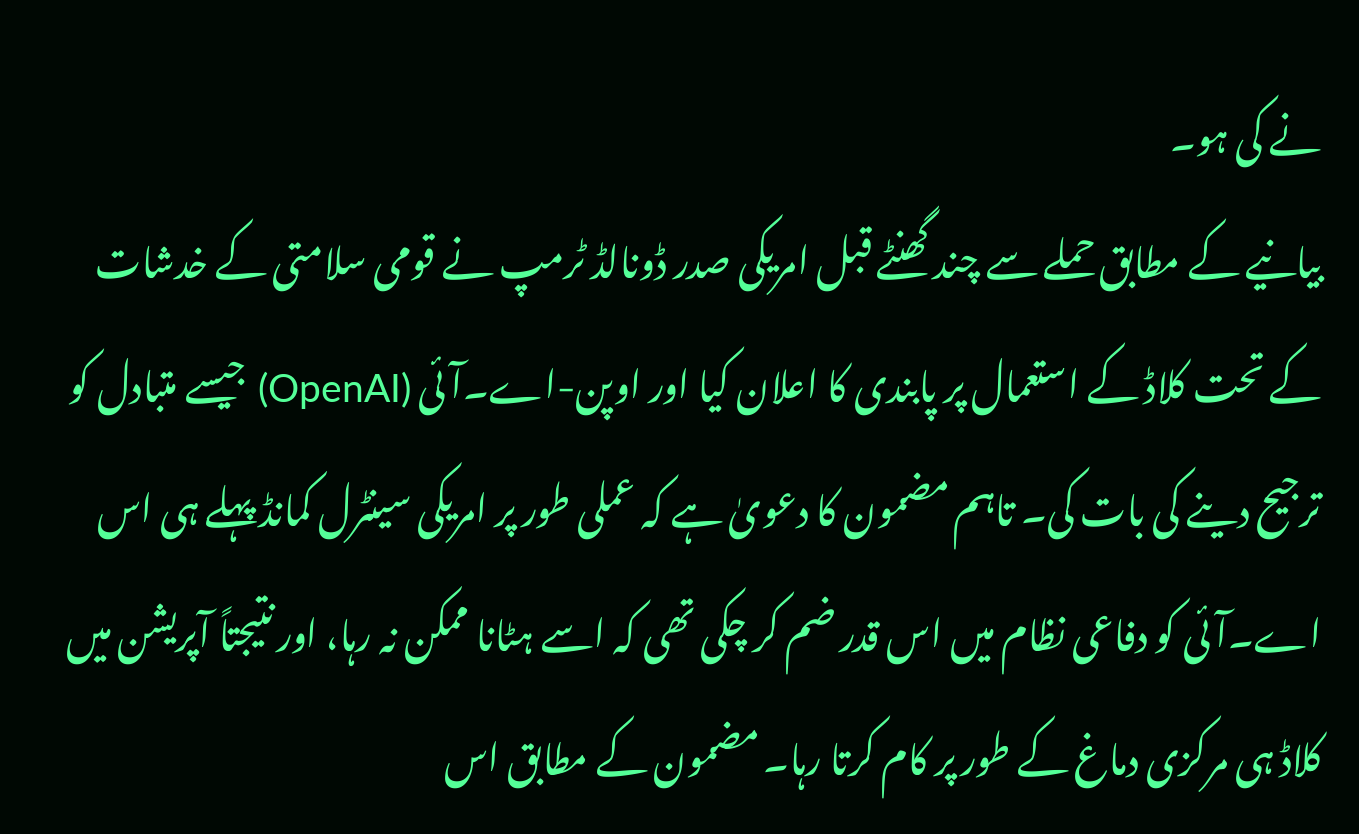نے کی ہو۔
بیانیے کے مطابق حملے سے چند گھنٹے قبل امریکی صدر ڈونالڈ ٹرمپ نے قومی سلامتی کے خدشات کے تحت کلاڈ کے استعمال پر پابندی کا اعلان کیا اور اوپن-اے۔آئی (OpenAI) جیسے متبادل کو ترجیح دینے کی بات کی۔ تاہم مضمون کا دعویٰ ہے کہ عملی طور پر امریکی سینٹرل کمانڈ پہلے ہی اس اے۔آئی کو دفاعی نظام میں اس قدر ضم کر چکی تھی کہ اسے ہٹانا ممکن نہ رہا، اور نتیجتاً آپریشن میں کلاڈ ہی مرکزی دماغ کے طور پر کام کرتا رہا۔ مضمون کے مطابق اس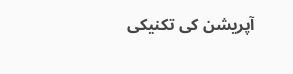آپریشن کی تکنیکی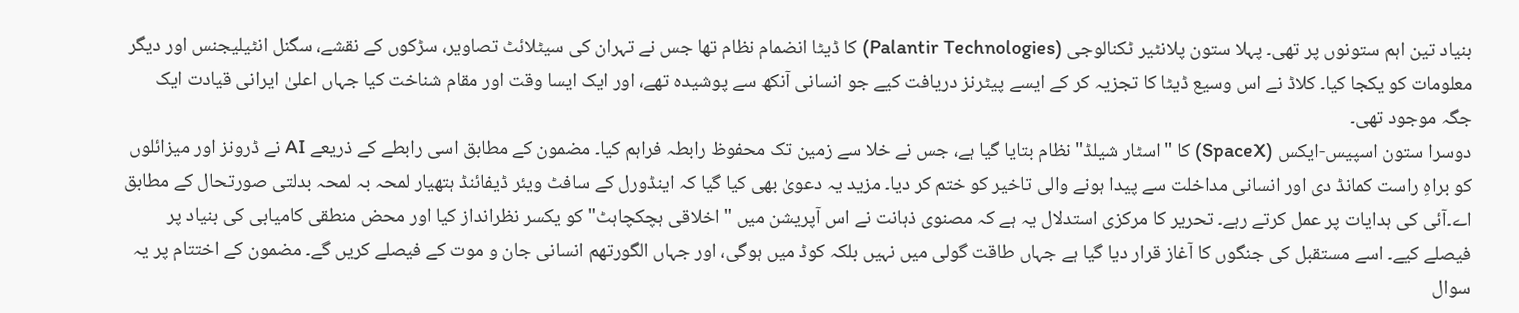بنیاد تین اہم ستونوں پر تھی۔ پہلا ستون پلانٹیر ٹکنالوجی (Palantir Technologies) کا ڈیٹا انضمام نظام تھا جس نے تہران کی سیٹلائٹ تصاویر، سڑکوں کے نقشے، سگنل انٹیلیجنس اور دیگر معلومات کو یکجا کیا۔ کلاڈ نے اس وسیع ڈیٹا کا تجزیہ کر کے ایسے پیٹرنز دریافت کیے جو انسانی آنکھ سے پوشیدہ تھے، اور ایک ایسا وقت اور مقام شناخت کیا جہاں اعلیٰ ایرانی قیادت ایک جگہ موجود تھی۔
دوسرا ستون اسپیس-ایکس (SpaceX) کا "اسٹار شیلڈ" نظام بتایا گیا ہے، جس نے خلا سے زمین تک محفوظ رابطہ فراہم کیا۔ مضمون کے مطابق اسی رابطے کے ذریعے AI نے ڈرونز اور میزائلوں کو براہِ راست کمانڈ دی اور انسانی مداخلت سے پیدا ہونے والی تاخیر کو ختم کر دیا۔ مزید یہ دعویٰ بھی کیا گیا کہ اینڈورل کے سافٹ ویئر ڈیفائنڈ ہتھیار لمحہ بہ لمحہ بدلتی صورتحال کے مطابق اے۔آئی کی ہدایات پر عمل کرتے رہے۔ تحریر کا مرکزی استدلال یہ ہے کہ مصنوی ذہانت نے اس آپریشن میں "اخلاقی ہچکچاہٹ" کو یکسر نظرانداز کیا اور محض منطقی کامیابی کی بنیاد پر فیصلے کیے۔ اسے مستقبل کی جنگوں کا آغاز قرار دیا گیا ہے جہاں طاقت گولی میں نہیں بلکہ کوڈ میں ہوگی، اور جہاں الگورتھم انسانی جان و موت کے فیصلے کریں گے۔ مضمون کے اختتام پر یہ سوال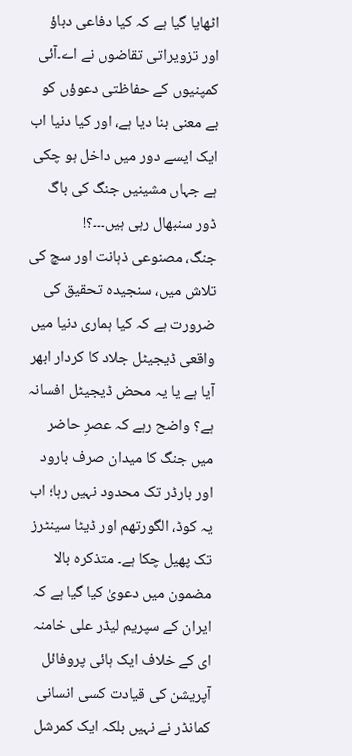اٹھایا گیا ہے کہ کیا دفاعی دباؤ اور تزویراتی تقاضوں نے اے۔آئی کمپنیوں کے حفاظتی دعوؤں کو بے معنی بنا دیا ہے، اور کیا دنیا اب ایک ایسے دور میں داخل ہو چکی ہے جہاں مشینیں جنگ کی باگ ڈور سنبھال رہی ہیں۔۔۔؟!
جنگ، مصنوعی ذہانت اور سچ کی تلاش میں، سنجیدہ تحقیق کی ضرورت ہے کہ کیا ہماری دنیا میں واقعی ڈیجیٹل جلاد کا کردار ابھر آیا ہے یا یہ محض ڈیجیٹل افسانہ ہے؟ واضح رہے کہ عصرِ حاضر میں جنگ کا میدان صرف بارود اور بارڈر تک محدود نہیں رہا؛ اب یہ کوڈ، الگورتھم اور ڈیٹا سینٹرز تک پھیل چکا ہے۔ متذکرہ بالا مضمون میں دعویٰ کیا گیا ہے کہ ایران کے سپریم لیڈر علی خامنہ ای کے خلاف ایک ہائی پروفائل آپریشن کی قیادت کسی انسانی کمانڈر نے نہیں بلکہ ایک کمرشل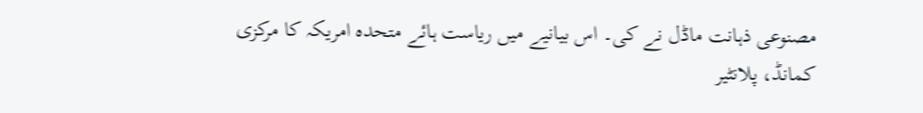مصنوعی ذہانت ماڈل نے کی۔ اس بیانیے میں ریاست ہائے متحدہ امریکہ کا مرکزی کمانڈ، پلانٹیر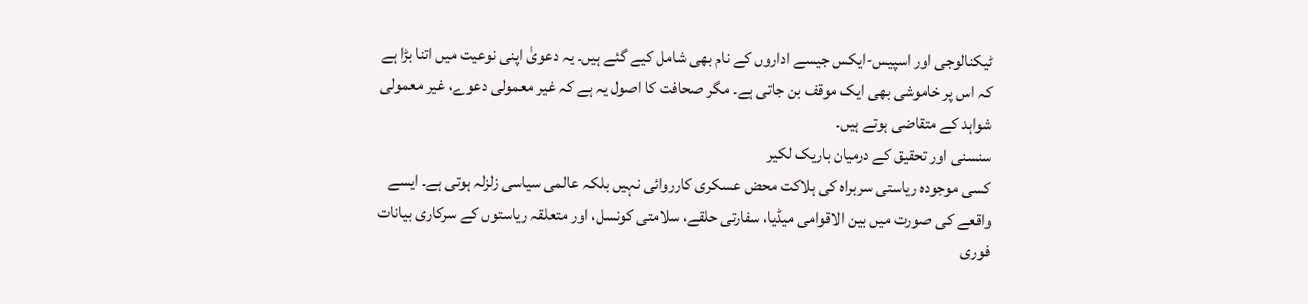ٹیکنالوجی اور اسپیس-ایکس جیسے اداروں کے نام بھی شامل کیے گئے ہیں۔ یہ دعویٰ اپنی نوعیت میں اتنا بڑا ہے کہ اس پر خاموشی بھی ایک موقف بن جاتی ہے۔ مگر صحافت کا اصول یہ ہے کہ غیر معمولی دعوے، غیر معمولی شواہد کے متقاضی ہوتے ہیں۔
سنسنی اور تحقیق کے درمیان باریک لکیر
کسی موجودہ ریاستی سربراہ کی ہلاکت محض عسکری کارروائی نہیں بلکہ عالمی سیاسی زلزلہ ہوتی ہے۔ ایسے واقعے کی صورت میں بین الاقوامی میڈیا، سفارتی حلقے، سلامتی کونسل، اور متعلقہ ریاستوں کے سرکاری بیانات فوری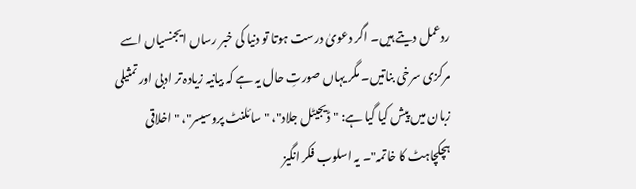ردعمل دیتے ہیں۔ اگر دعویٰ درست ہوتا تو دنیا کی خبر رساں ایجنسیاں اسے مرکزی سرخی بناتیں۔ مگر یہاں صورتِ حال یہ ہے کہ بیانیہ زیادہ تر ادبی اور تمثیلی زبان میں پیش کیا گیا ہے: "ڈیجیٹل جلاد"، "سائلنٹ پروسیسر"، "اخلاقی ہچکچاہٹ کا خاتمہ"۔ یہ اسلوب فکر انگیز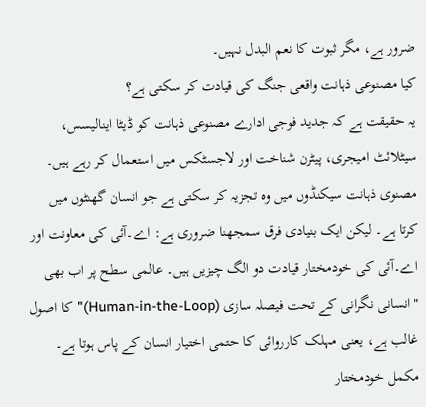ضرور ہے، مگر ثبوت کا نعم البدل نہیں۔
کیا مصنوعی ذہانت واقعی جنگ کی قیادت کر سکتی ہے؟
یہ حقیقت ہے کہ جدید فوجی ادارے مصنوعی ذہانت کو ڈیٹا اینالیسس، سیٹلائٹ امیجری، پیٹرن شناخت اور لاجسٹکس میں استعمال کر رہے ہیں۔ مصنوی ذہانت سیکنڈوں میں وہ تجزیہ کر سکتی ہے جو انسان گھنٹوں میں کرتا ہے۔ لیکن ایک بنیادی فرق سمجھنا ضروری ہے: اے۔آئی کی معاونت اور اے۔آئی کی خودمختار قیادت دو الگ چیزیں ہیں۔ عالمی سطح پر اب بھی "انسانی نگرانی کے تحت فیصلہ سازی (Human-in-the-Loop)" کا اصول غالب ہے، یعنی مہلک کارروائی کا حتمی اختیار انسان کے پاس ہوتا ہے۔ مکمل خودمختار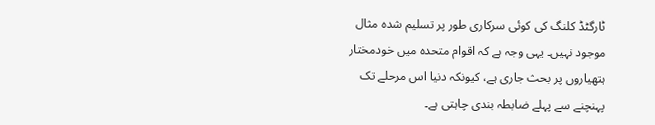ٹارگٹڈ کلنگ کی کوئی سرکاری طور پر تسلیم شدہ مثال موجود نہیں۔ یہی وجہ ہے کہ اقوام متحدہ میں خودمختار ہتھیاروں پر بحث جاری ہے، کیونکہ دنیا اس مرحلے تک پہنچنے سے پہلے ضابطہ بندی چاہتی ہے۔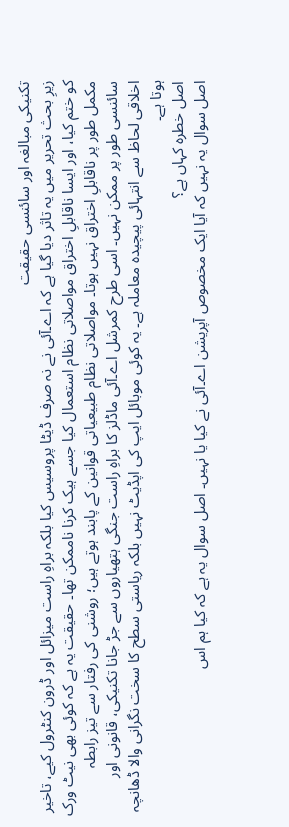تکنیکی مبالغہ اور سائنسی حقیقت
زیرِ بحث تحریر میں یہ تاثر دیا گیا ہے کہ اے۔آئی نے نہ صرف ڈیٹا پروسیس کیا بلکہ براہِ راست میزائل اور ڈرون کنٹرول کیے، تاخیر کو ختم کیا، اور ایسا ناقابلِ اختراق مواصلاتی نظام استعمال کیا جسے ہیک کرنا ناممکن تھا۔ حقیقت یہ ہے کہ کوئی بھی نیٹ ورک مکمل طور پر ناقابلِ اختراق نہیں ہوتا۔ مواصلاتی نظام طبیعیاتی قوانین کے پابند ہوتے ہیں؛ روشنی کی رفتار سے تیز رابطہ سائنسی طور پر ممکن نہیں۔ اسی طرح کمرشل اے۔آئی ماڈلز کا براہِ راست جنگی ہتھیاروں سے جڑ جانا تکنیکی، قانونی اور اخلاقی لحاظ سے انتہائی پیچیدہ معاملہ ہے۔ یہ کوئی موبائل ایپ کی اپڈیٹ نہیں بلکہ ریاستی سطح کا سخت نگرانی والا ڈھانچہ ہوتا ہے۔
اصل خطرہ کہاں ہے؟
اصل سوال یہ نہیں کہ آیا ایک مخصوص آپریشن اے۔آئی نے کیا یا نہیں۔ اصل سوال یہ ہے کہ کیا ہم اس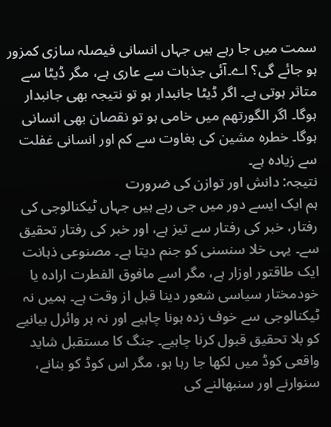سمت میں جا رہے ہیں جہاں انسانی فیصلہ سازی کمزور ہو جائے گی؟ اے۔آئی جذبات سے عاری ہے، مگر ڈیٹا سے متاثر ہوتی ہے۔ اگر ڈیٹا جانبدار ہو تو نتیجہ بھی جانبدار ہوگا۔ اگر الگورتھم میں خامی ہو تو نقصان بھی انسانی ہوگا۔ خطرہ مشین کی بغاوت سے کم اور انسانی غفلت سے زیادہ ہے۔
نتیجہ: دانش اور توازن کی ضرورت
ہم ایک ایسے دور میں جی رہے ہیں جہاں ٹیکنالوجی کی رفتار، خبر کی رفتار سے تیز ہے، اور خبر کی رفتار تحقیق سے۔ یہی خلا سنسنی کو جنم دیتا ہے۔ مصنوعی ذہانت ایک طاقتور اوزار ہے، مگر اسے مافوق الفطرت ارادہ یا خودمختار سیاسی شعور دینا قبل از وقت ہے۔ ہمیں نہ ٹیکنالوجی سے خوف زدہ ہونا چاہیے اور نہ ہر وائرل بیانیے کو بلا تحقیق قبول کرنا چاہیے۔ جنگ کا مستقبل شاید واقعی کوڈ میں لکھا جا رہا ہو، مگر اس کوڈ کو بنانے، سنوارنے اور سنبھالنے کی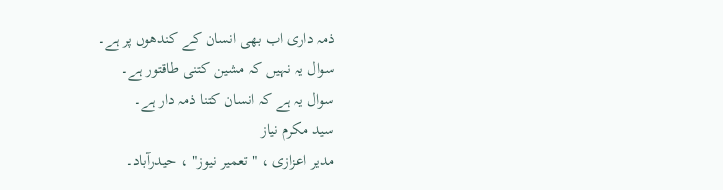ذمہ داری اب بھی انسان کے کندھوں پر ہے۔
سوال یہ نہیں کہ مشین کتنی طاقتور ہے۔
سوال یہ ہے کہ انسان کتنا ذمہ دار ہے۔
سید مکرم نیاز
مدیر اعزازی ، "تعمیر نیوز" ، حیدرآباد۔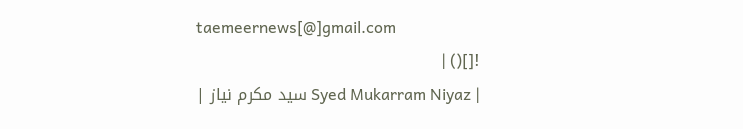taemeernews[@]gmail.com
![]() |
| Syed Mukarram Niyaz سید مکرم نیاز |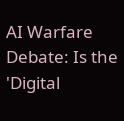AI Warfare Debate: Is the 'Digital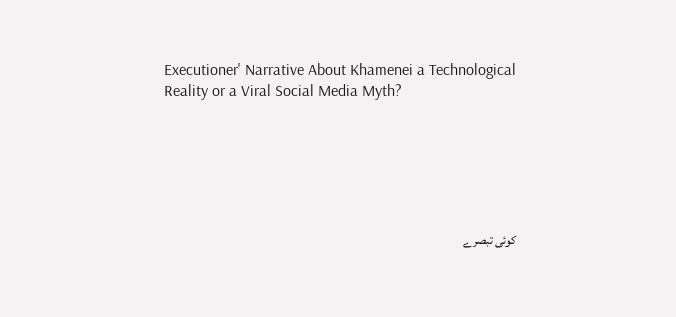Executioner' Narrative About Khamenei a Technological Reality or a Viral Social Media Myth?






کوئی تبصرے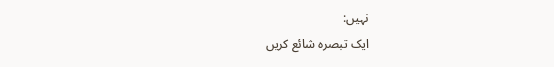نہیں:
ایک تبصرہ شائع کریں